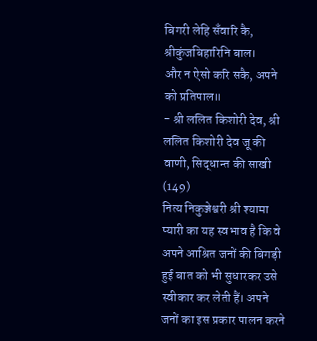बिगरी लेहि सँवारि कै, श्रीकुंजबिहारिनि बाल।
और न ऐसो करि सकै, अपने को प्रतिपाल॥
- श्री ललित किशोरी देव, श्री ललित किशोरी देव जू की वाणी, सिद्धान्त की साखी (149)
नित्य निकुञ्जेश्वरी श्री श्यामा प्यारी का यह स्वभाव है कि वे अपने आश्रित जनों की बिगड़ी हुई बात को भी सुधारकर उसे स्वीकार कर लेती हैं। अपने जनों का इस प्रकार पालन करने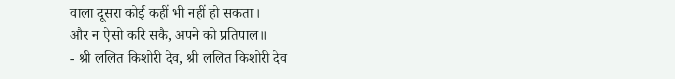वाला दूसरा कोई कहीं भी नहीं हो सकता।
और न ऐसो करि सकै, अपने को प्रतिपाल॥
- श्री ललित किशोरी देव, श्री ललित किशोरी देव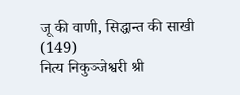जू की वाणी, सिद्धान्त की साखी (149)
नित्य निकुञ्जेश्वरी श्री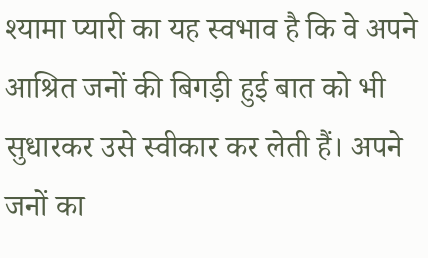श्यामा प्यारी का यह स्वभाव है कि वे अपने आश्रित जनों की बिगड़ी हुई बात को भी सुधारकर उसे स्वीकार कर लेती हैं। अपने जनों का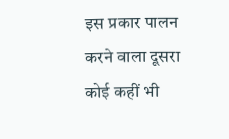इस प्रकार पालन करने वाला दूसरा कोई कहीं भी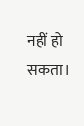नहीं हो सकता।